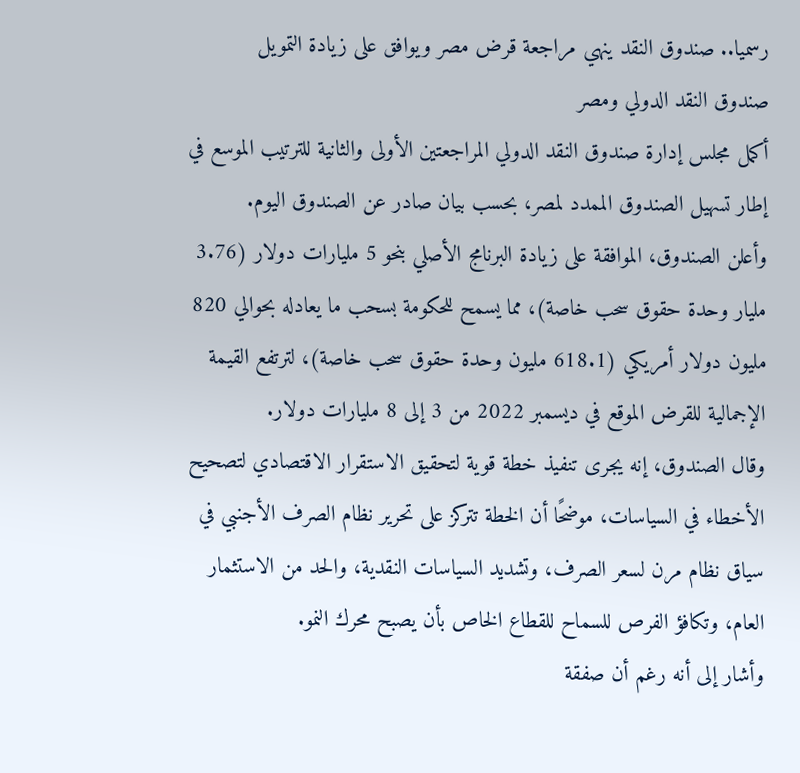رسميا.. صندوق النقد ينهي مراجعة قرض مصر ويوافق على زيادة التمويل
صندوق النقد الدولي ومصر
أكمل مجلس إدارة صندوق النقد الدولي المراجعتين الأولى والثانية للترتيب الموسع في إطار تسهيل الصندوق الممدد لمصر، بحسب بيان صادر عن الصندوق اليوم.
وأعلن الصندوق، الموافقة على زيادة البرنامج الأصلي بنحو 5 مليارات دولار (3.76 مليار وحدة حقوق سحب خاصة)، مما يسمح للحكومة بسحب ما يعادله بحوالي 820 مليون دولار أمريكي (618.1 مليون وحدة حقوق سحب خاصة)، لترتفع القيمة الإجمالية للقرض الموقع في ديسمبر 2022 من 3 إلى 8 مليارات دولار.
وقال الصندوق، إنه يجرى تنفيذ خطة قوية لتحقيق الاستقرار الاقتصادي لتصحيح الأخطاء في السياسات، موضحًا أن الخطة تتركز على تحرير نظام الصرف الأجنبي في سياق نظام مرن لسعر الصرف، وتشديد السياسات النقدية، والحد من الاستثمار العام، وتكافؤ الفرص للسماح للقطاع الخاص بأن يصبح محرك النمو.
وأشار إلى أنه رغم أن صفقة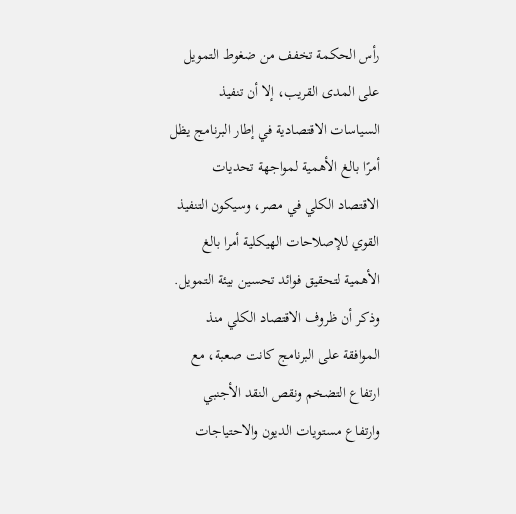رأس الحكمة تخفف من ضغوط التمويل على المدى القريب، إلا أن تنفيذ السياسات الاقتصادية في إطار البرنامج يظل أمرًا بالغ الأهمية لمواجهة تحديات الاقتصاد الكلي في مصر، وسيكون التنفيذ القوي للإصلاحات الهيكلية أمرا بالغ الأهمية لتحقيق فوائد تحسين بيئة التمويل.
وذكر أن ظروف الاقتصاد الكلي منذ الموافقة على البرنامج كانت صعبة، مع ارتفاع التضخم ونقص النقد الأجنبي وارتفاع مستويات الديون والاحتياجات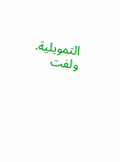التمويلية.
ولفت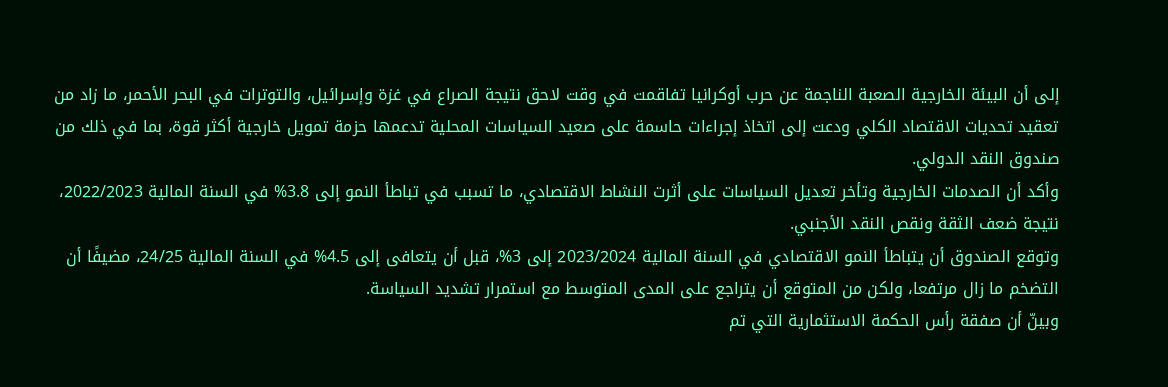إلى أن البيئة الخارجية الصعبة الناجمة عن حرب أوكرانيا تفاقمت في وقت لاحق نتيجة الصراع في غزة وإسرائيل، والتوترات في البحر الأحمر، ما زاد من تعقيد تحديات الاقتصاد الكلي ودعت إلى اتخاذ إجراءات حاسمة على صعيد السياسات المحلية تدعمها حزمة تمويل خارجية أكثر قوة، بما في ذلك من صندوق النقد الدولي.
وأكد أن الصدمات الخارجية وتأخر تعديل السياسات على أثرت النشاط الاقتصادي، ما تسبب في تباطأ النمو إلى 3.8% في السنة المالية 2022/2023، نتيجة ضعف الثقة ونقص النقد الأجنبي.
وتوقع الصندوق أن يتباطأ النمو الاقتصادي في السنة المالية 2023/2024 إلى 3%، قبل أن يتعافى إلى 4.5% في السنة المالية 24/25، مضيفًا أن التضخم ما زال مرتفعا، ولكن من المتوقع أن يتراجع على المدى المتوسط مع استمرار تشديد السياسة.
وبينّ أن صفقة رأس الحكمة الاستثمارية التي تم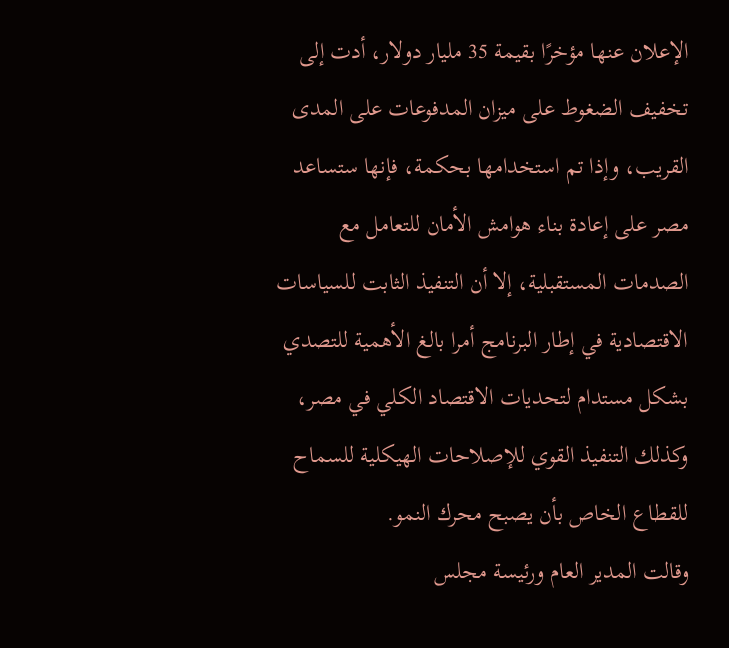الإعلان عنها مؤخرًا بقيمة 35 مليار دولار، أدت إلى تخفيف الضغوط على ميزان المدفوعات على المدى القريب، وإذا تم استخدامها بحكمة، فإنها ستساعد مصر على إعادة بناء هوامش الأمان للتعامل مع الصدمات المستقبلية، إلا أن التنفيذ الثابت للسياسات الاقتصادية في إطار البرنامج أمرا بالغ الأهمية للتصدي بشكل مستدام لتحديات الاقتصاد الكلي في مصر، وكذلك التنفيذ القوي للإصلاحات الهيكلية للسماح للقطاع الخاص بأن يصبح محرك النمو.
وقالت المدير العام ورئيسة مجلس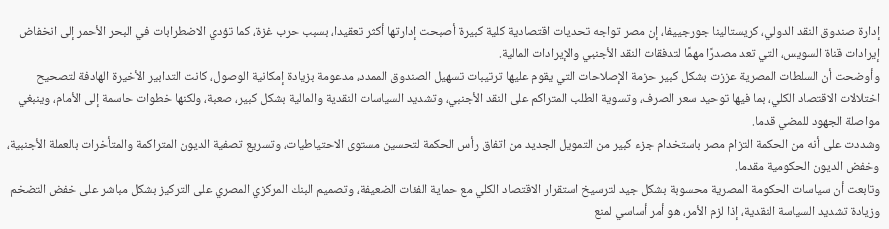إدارة صندوق النقد الدولي، كريستالينا جورجييفا، إن مصر تواجه تحديات اقتصادية كلية كبيرة أصبحت إدارتها أكثر تعقيدا، بسبب حرب غزة، كما تؤدي الاضطرابات في البحر الأحمر إلى انخفاض إيرادات قناة السويس، التي تعد مصدرًا مهمًا لتدفقات النقد الأجنبي والإيرادات المالية.
وأوضحت أن السلطات المصرية عززت بشكل كبير حزمة الإصلاحات التي يقوم عليها ترتيبات تسهيل الصندوق الممدد، مدعومة بزيادة إمكانية الوصول، كانت التدابير الأخيرة الهادفة لتصحيح اختلالات الاقتصاد الكلي، بما فيها توحيد سعر الصرف، وتسوية الطلب المتراكم على النقد الأجنبي، وتشديد السياسات النقدية والمالية بشكل كبير، صعبة، ولكنها خطوات حاسمة إلى الأمام، وينبغي مواصلة الجهود للمضي قدما.
وشددت على أنه من الحكمة التزام مصر باستخدام جزء كبير من التمويل الجديد من اتفاق رأس الحكمة لتحسين مستوى الاحتياطيات، وتسريع تصفية الديون المتراكمة والمتأخرات بالعملة الأجنبية، وخفض الديون الحكومية مقدما.
وتابعت أن سياسات الحكومة المصرية محسوبة بشكل جيد لترسيخ استقرار الاقتصاد الكلي مع حماية الفئات الضعيفة، وتصميم البنك المركزي المصري على التركيز بشكل مباشر على خفض التضخم وزيادة تشديد السياسة النقدية، إذا لزم الأمر، هو أمر أساسي لمنع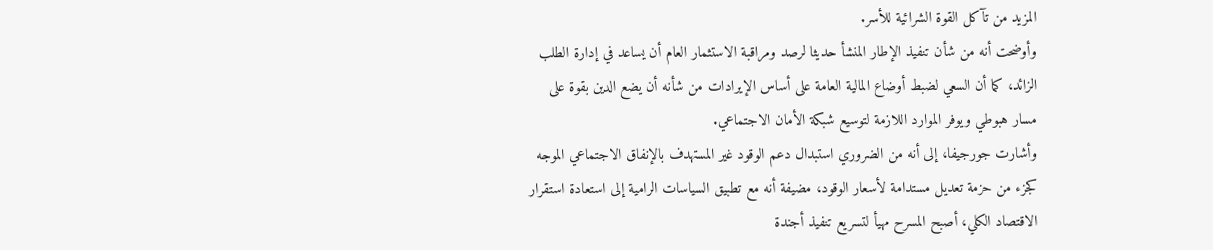المزيد من تآكل القوة الشرائية للأسر.
وأوضحت أنه من شأن تنفيذ الإطار المنشأ حديثا لرصد ومراقبة الاستثمار العام أن يساعد في إدارة الطلب الزائد، كما أن السعي لضبط أوضاع المالية العامة على أساس الإيرادات من شأنه أن يضع الدين بقوة على مسار هبوطي ويوفر الموارد اللازمة لتوسيع شبكة الأمان الاجتماعي.
وأشارت جورجيفا، إلى أنه من الضروري استبدال دعم الوقود غير المستهدف بالإنفاق الاجتماعي الموجه كجزء من حزمة تعديل مستدامة لأسعار الوقود، مضيفة أنه مع تطبيق السياسات الرامية إلى استعادة استقرار الاقتصاد الكلي، أصبح المسرح مهيأ لتسريع تنفيذ أجندة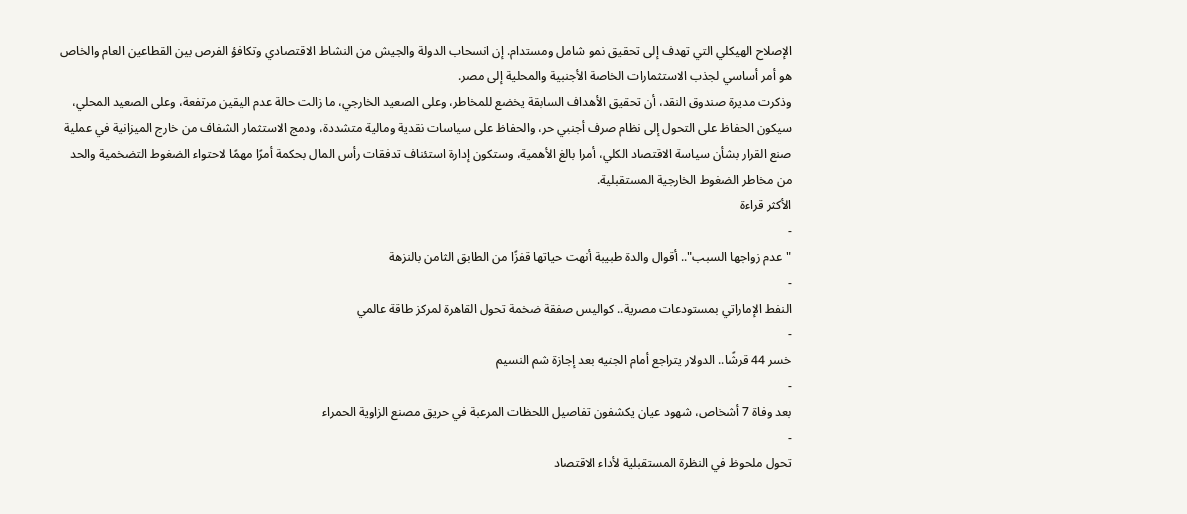الإصلاح الهيكلي التي تهدف إلى تحقيق نمو شامل ومستدام. إن انسحاب الدولة والجيش من النشاط الاقتصادي وتكافؤ الفرص بين القطاعين العام والخاص هو أمر أساسي لجذب الاستثمارات الخاصة الأجنبية والمحلية إلى مصر.
وذكرت مديرة صندوق النقد، أن تحقيق الأهداف السابقة يخضع للمخاطر، وعلى الصعيد الخارجي، ما زالت حالة عدم اليقين مرتفعة، وعلى الصعيد المحلي، سيكون الحفاظ على التحول إلى نظام صرف أجنبي حر، والحفاظ على سياسات نقدية ومالية متشددة، ودمج الاستثمار الشفاف من خارج الميزانية في عملية صنع القرار بشأن سياسة الاقتصاد الكلي، أمرا بالغ الأهمية، وستكون إدارة استئناف تدفقات رأس المال بحكمة أمرًا مهمًا لاحتواء الضغوط التضخمية والحد من مخاطر الضغوط الخارجية المستقبلية.
الأكثر قراءة
-
"عدم زواجها السبب".. أقوال والدة طبيبة أنهت حياتها قفزًا من الطابق الثامن بالنزهة
-
النفط الإماراتي بمستودعات مصرية.. كواليس صفقة ضخمة تحول القاهرة لمركز طاقة عالمي
-
خسر 44 قرشًا.. الدولار يتراجع أمام الجنيه بعد إجازة شم النسيم
-
بعد وفاة 7 أشخاص، شهود عيان يكشفون تفاصيل اللحظات المرعبة في حريق مصنع الزاوية الحمراء
-
تحول ملحوظ في النظرة المستقبلية لأداء الاقتصاد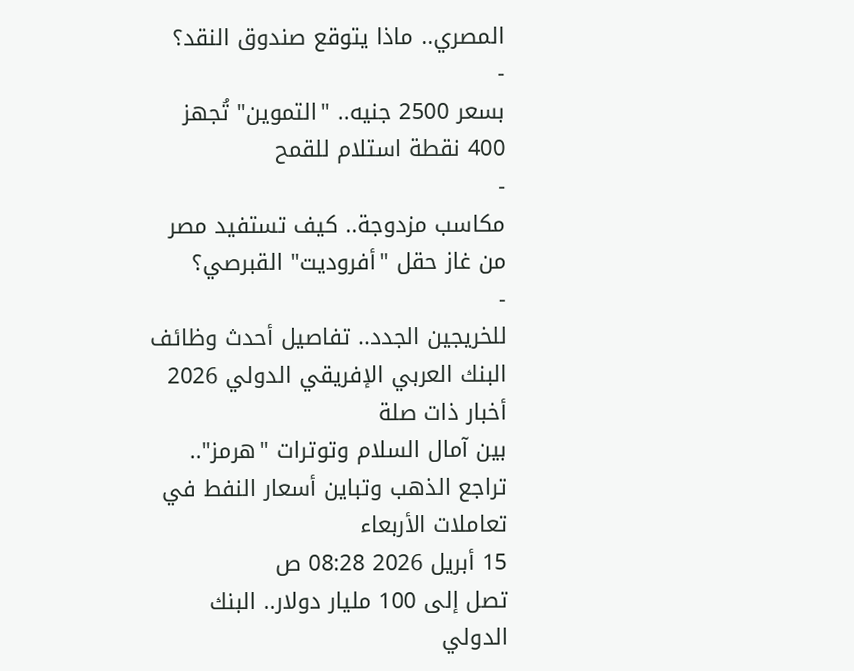المصري.. ماذا يتوقع صندوق النقد؟
-
بسعر 2500 جنيه.. "التموين" تُجهز 400 نقطة استلام للقمح
-
مكاسب مزدوجة.. كيف تستفيد مصر من غاز حقل "أفروديت" القبرصي؟
-
للخريجين الجدد.. تفاصيل أحدث وظائف البنك العربي الإفريقي الدولي 2026
أخبار ذات صلة
بين آمال السلام وتوترات "هرمز".. تراجع الذهب وتباين أسعار النفط في تعاملات الأربعاء
15 أبريل 2026 08:28 ص
تصل إلى 100 مليار دولار.. البنك الدولي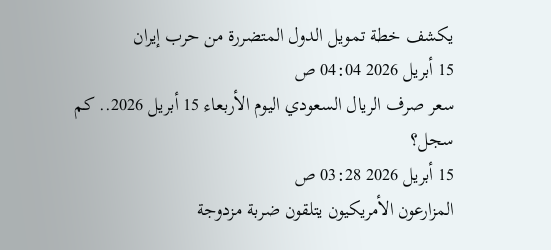يكشف خطة تمويل الدول المتضررة من حرب إيران
15 أبريل 2026 04:04 ص
سعر صرف الريال السعودي اليوم الأربعاء 15 أبريل 2026.. كم سجل؟
15 أبريل 2026 03:28 ص
المزارعون الأمريكيون يتلقون ضربة مزدوجة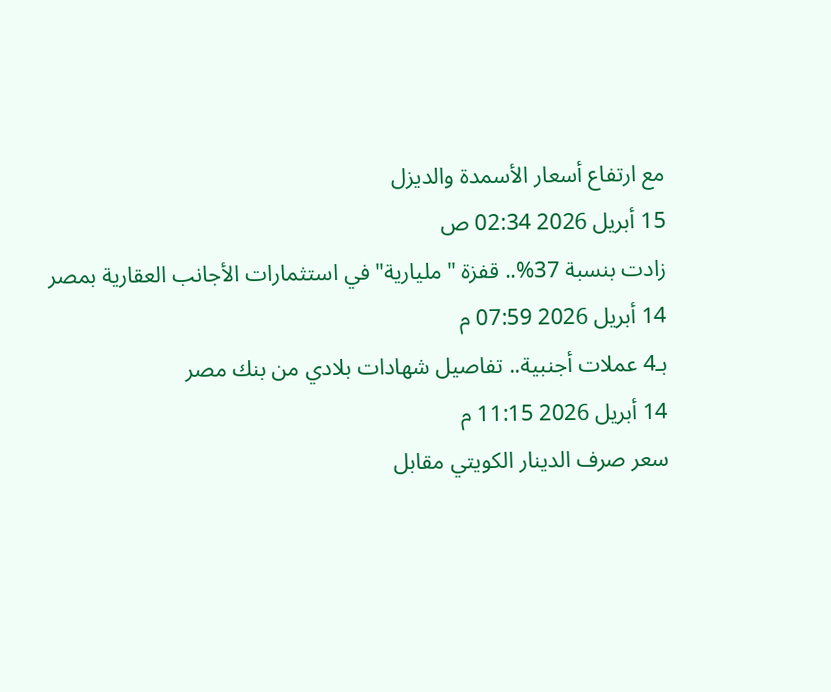مع ارتفاع أسعار الأسمدة والديزل
15 أبريل 2026 02:34 ص
زادت بنسبة 37%.. قفزة "مليارية" في استثمارات الأجانب العقارية بمصر
14 أبريل 2026 07:59 م
بـ4 عملات أجنبية.. تفاصيل شهادات بلادي من بنك مصر
14 أبريل 2026 11:15 م
سعر صرف الدينار الكويتي مقابل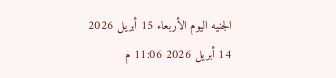الجنيه اليوم الأربعاء 15 أبريل 2026
14 أبريل 2026 11:06 م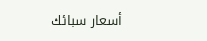أسعار سبائك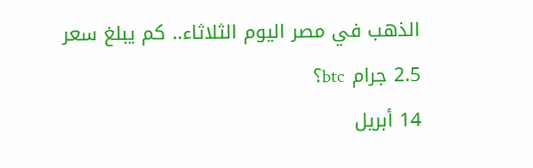الذهب في مصر اليوم الثلاثاء.. كم يبلغ سعر 2.5 جرام btc؟
14 أبريل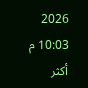2026 10:03 م
أكثر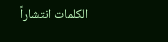الكلمات انتشاراً